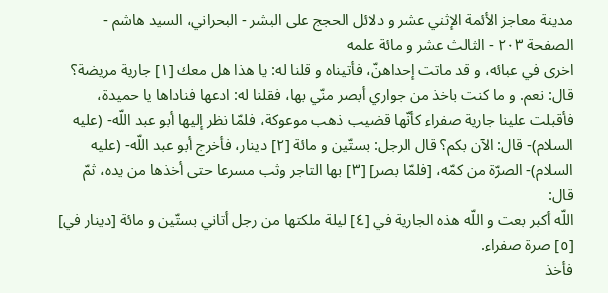مدينة معاجز الأئمة الإثني عشر و دلائل الحجج على البشر - البحراني، السيد هاشم - الصفحة ٢٠٣ - الثالث عشر و مائة علمه
اخرى في عبائه، و قد ماتت إحداهنّ، فأتيناه و قلنا له: يا هذا هل معك [١] جارية مريضة؟ قال: نعم. و ما كنت باخذ من جواري أبصر منّي بها، فقلنا له: ادعها فناداها يا حميدة، فأقبلت علينا جارية صفراء كأنّها قضيب ذهب موعوكة، فلمّا نظر إليها أبو عبد اللّه- (عليه السلام)- قال: الآن بكم؟ قال الرجل: بستّين و مائة [٢] دينار، فأخرج أبو عبد اللّه- (عليه السلام)- الصرّة من كمّه، [فلمّا بصر] [٣] بها التاجر وثب مسرعا حتى أخذها من يده، ثمّ قال:
اللّه أكبر بعت و اللّه هذه الجارية في [٤] ليلة ملكتها من رجل أتاني بستّين و مائة [دينار في] [٥] صرة صفراء.
فأخذ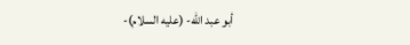أبو عبد اللّه- (عليه السلام)-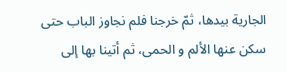الجارية بيدها، ثمّ خرجنا فلم نجاوز الباب حتى سكن عنها الألم و الحمى، ثم أتينا بها إلى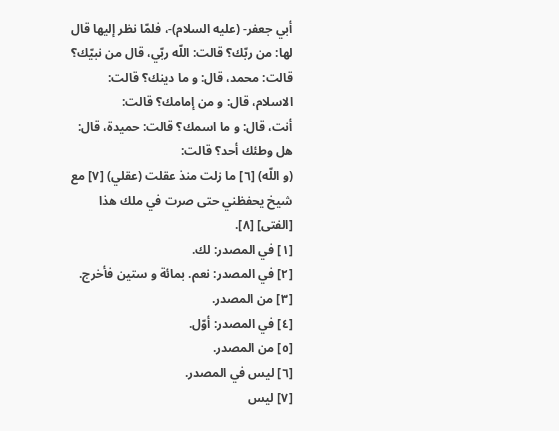أبي جعفر- (عليه السلام)-، فلمّا نظر إليها قال لها: من ربّك؟ قالت: اللّه ربّي، قال من نبيّك؟
قالت: محمد، قال: و ما دينك؟ قالت: الاسلام، قال: و من إمامك؟ قالت:
أنت، قال: و ما اسمك؟ قالت: حميدة، قال: هل وطئك أحد؟ قالت:
(و اللّه) [٦] ما زلت منذ عقلت (عقلي) [٧] مع شيخ يحفظني حتى صرت في ملك هذا [الفتى] [٨].
[١] في المصدر: لك.
[٢] في المصدر: نعم. بمائة و ستين فأخرج.
[٣] من المصدر.
[٤] في المصدر: أوّل.
[٥] من المصدر.
[٦] ليس في المصدر.
[٧] ليس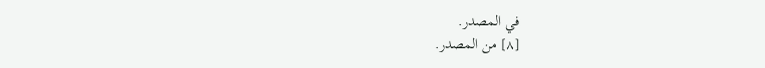في المصدر.
[٨] من المصدر.